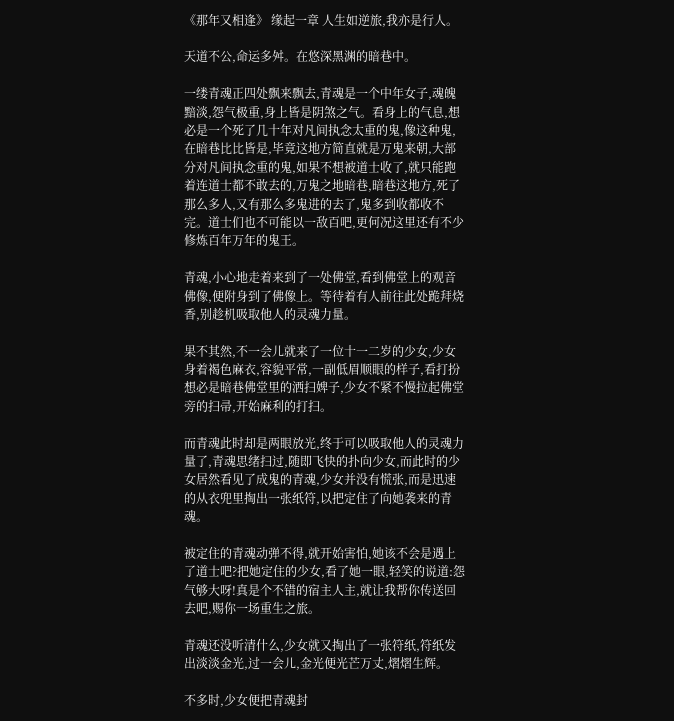《那年又相逢》 缘起一章 人生如逆旅,我亦是行人。

天道不公,命运多舛。在悠深黑渊的暗巷中。

一缕青魂正四处飘来飘去,青魂是一个中年女子,魂魄黯淡,怨气极重,身上皆是阴煞之气。看身上的气息,想必是一个死了几十年对凡间执念太重的鬼,像这种鬼,在暗巷比比皆是,毕竟这地方简直就是万鬼来朝,大部分对凡间执念重的鬼,如果不想被道士收了,就只能跑着连道士都不敢去的,万鬼之地暗巷,暗巷这地方,死了那么多人,又有那么多鬼进的去了,鬼多到收都收不完。道士们也不可能以一敌百吧,更何况这里还有不少修炼百年万年的鬼王。

青魂,小心地走着来到了一处佛堂,看到佛堂上的观音佛像,便附身到了佛像上。等待着有人前往此处跪拜烧香,别趁机吸取他人的灵魂力量。

果不其然,不一会儿就来了一位十一二岁的少女,少女身着褐色麻衣,容貌平常,一副低眉顺眼的样子,看打扮想必是暗巷佛堂里的洒扫婢子,少女不紧不慢拉起佛堂旁的扫帚,开始麻利的打扫。

而青魂此时却是两眼放光,终于可以吸取他人的灵魂力量了,青魂思绪扫过,随即飞快的扑向少女,而此时的少女居然看见了成鬼的青魂,少女并没有慌张,而是迅速的从衣兜里掏出一张纸符,以把定住了向她袭来的青魂。

被定住的青魂动弹不得,就开始害怕,她该不会是遇上了道士吧?把她定住的少女,看了她一眼,轻笑的说道:怨气够大呀!真是个不错的宿主人主,就让我帮你传送回去吧,赐你一场重生之旅。

青魂还没听清什么,少女就又掏出了一张符纸,符纸发出淡淡金光,过一会儿,金光便光芒万丈,熠熠生辉。

不多时,少女便把青魂封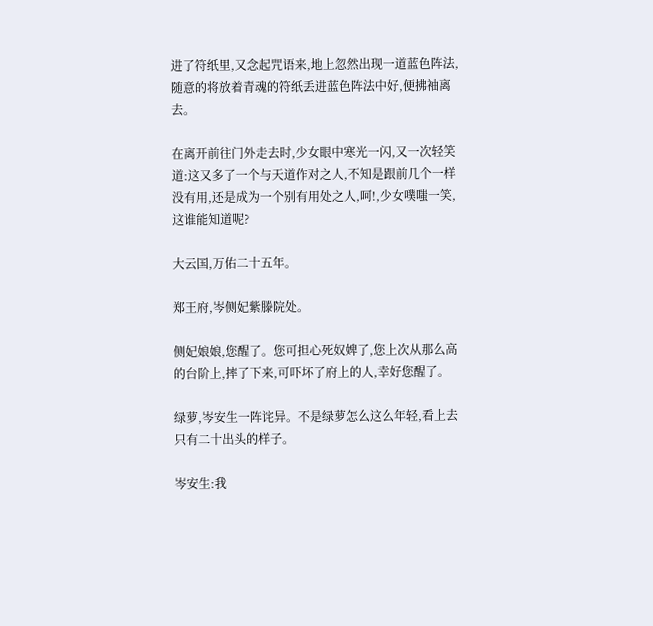进了符纸里,又念起咒语来,地上忽然出现一道蓝色阵法,随意的将放着青魂的符纸丢进蓝色阵法中好,便拂袖离去。

在离开前往门外走去时,少女眼中寒光一闪,又一次轻笑道:这又多了一个与天道作对之人,不知是跟前几个一样没有用,还是成为一个别有用处之人,呵!,少女噗嗤一笑,这谁能知道呢?

大云国,万佑二十五年。

郑王府,岑侧妃紫滕院处。

侧妃娘娘,您醒了。您可担心死奴婢了,您上次从那么高的台阶上,摔了下来,可吓坏了府上的人,幸好您醒了。

绿萝,岑安生一阵诧异。不是绿萝怎么这么年轻,看上去只有二十出头的样子。

岑安生:我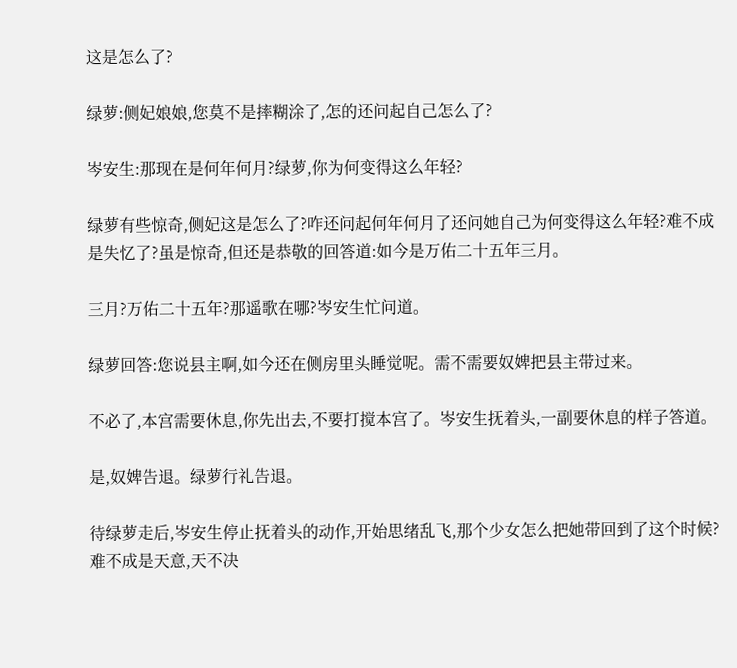这是怎么了?

绿萝:侧妃娘娘,您莫不是摔糊涂了,怎的还问起自己怎么了?

岑安生:那现在是何年何月?绿萝,你为何变得这么年轻?

绿萝有些惊奇,侧妃这是怎么了?咋还问起何年何月了还问她自己为何变得这么年轻?难不成是失忆了?虽是惊奇,但还是恭敬的回答道:如今是万佑二十五年三月。

三月?万佑二十五年?那遥歌在哪?岑安生忙问道。

绿萝回答:您说县主啊,如今还在侧房里头睡觉呢。需不需要奴婢把县主带过来。

不必了,本宫需要休息,你先出去,不要打搅本宫了。岑安生抚着头,一副要休息的样子答道。

是,奴婢告退。绿萝行礼告退。

待绿萝走后,岑安生停止抚着头的动作,开始思绪乱飞,那个少女怎么把她带回到了这个时候?难不成是天意,天不决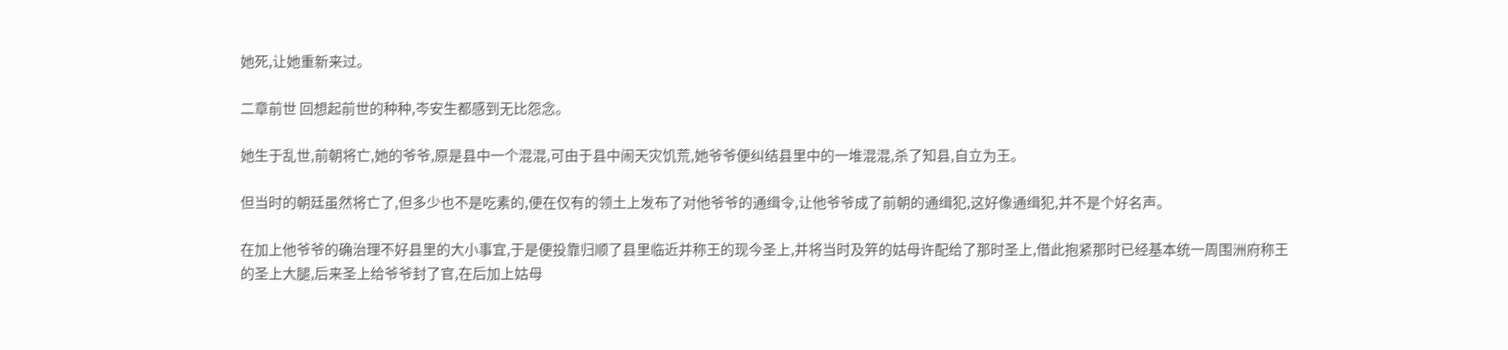她死,让她重新来过。

二章前世 回想起前世的种种,岑安生都感到无比怨念。

她生于乱世,前朝将亡,她的爷爷,原是县中一个混混,可由于县中闹天灾饥荒,她爷爷便纠结县里中的一堆混混,杀了知县,自立为王。

但当时的朝廷虽然将亡了,但多少也不是吃素的,便在仅有的领土上发布了对他爷爷的通缉令,让他爷爷成了前朝的通缉犯,这好像通缉犯,并不是个好名声。

在加上他爷爷的确治理不好县里的大小事宜,于是便投靠归顺了县里临近并称王的现今圣上,并将当时及笄的姑母许配给了那时圣上,借此抱紧那时已经基本统一周围洲府称王的圣上大腿,后来圣上给爷爷封了官,在后加上姑母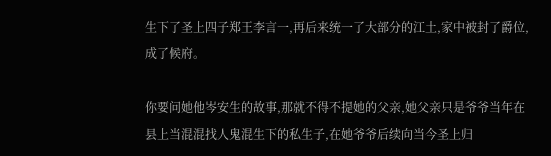生下了圣上四子郑王李言一,再后来统一了大部分的江土,家中被封了爵位,成了候府。

你要问她他岑安生的故事,那就不得不提她的父亲,她父亲只是爷爷当年在县上当混混找人鬼混生下的私生子,在她爷爷后续向当今圣上归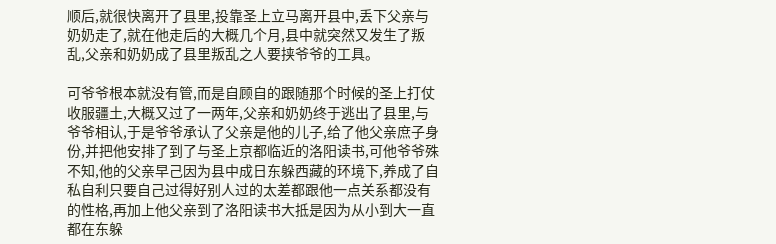顺后,就很快离开了县里,投靠圣上立马离开县中,丢下父亲与奶奶走了,就在他走后的大概几个月,县中就突然又发生了叛乱,父亲和奶奶成了县里叛乱之人要挟爷爷的工具。

可爷爷根本就没有管,而是自顾自的跟随那个时候的圣上打仗收服疆土,大概又过了一两年,父亲和奶奶终于逃出了县里,与爷爷相认,于是爷爷承认了父亲是他的儿子,给了他父亲庶子身份,并把他安排了到了与圣上京都临近的洛阳读书,可他爷爷殊不知,他的父亲早己因为县中成日东躲西藏的环境下,养成了自私自利只要自己过得好别人过的太差都跟他一点关系都没有的性格,再加上他父亲到了洛阳读书大抵是因为从小到大一直都在东躲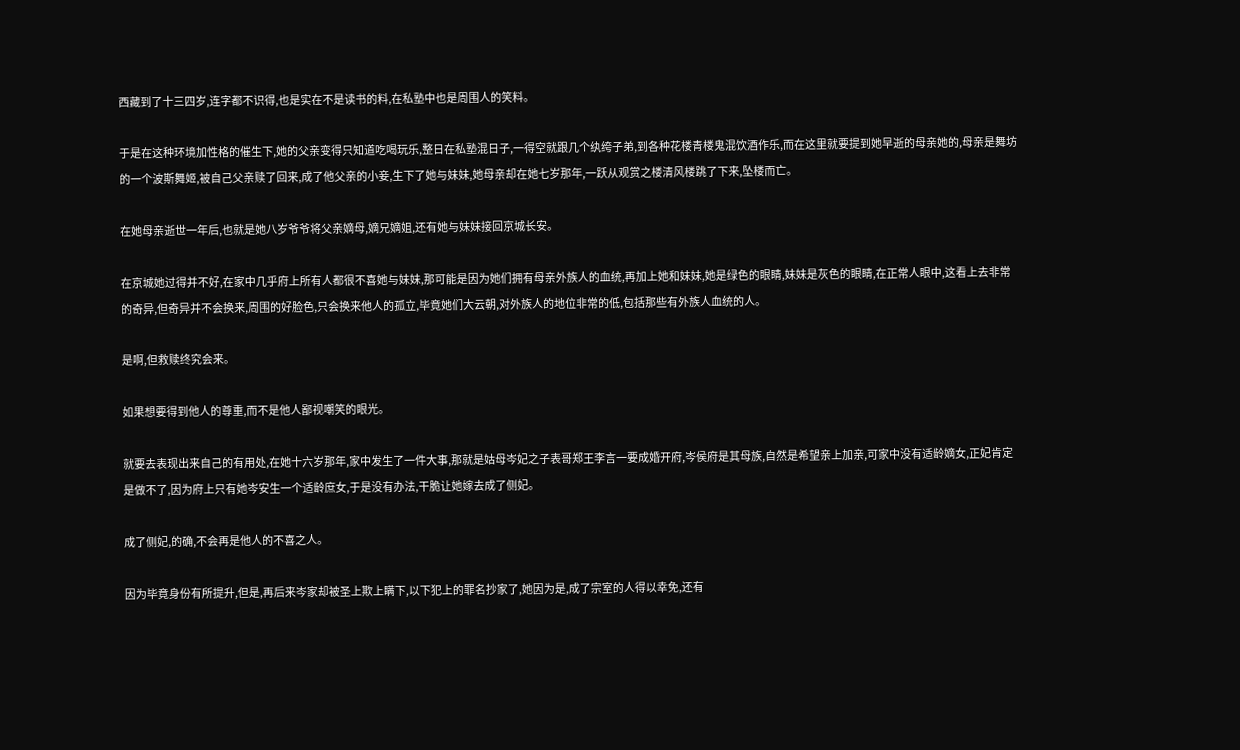西藏到了十三四岁,连字都不识得,也是实在不是读书的料,在私塾中也是周围人的笑料。

于是在这种环境加性格的催生下,她的父亲变得只知道吃喝玩乐,整日在私塾混日子,一得空就跟几个纨绔子弟,到各种花楼青楼鬼混饮酒作乐,而在这里就要提到她早逝的母亲她的,母亲是舞坊的一个波斯舞姬,被自己父亲赎了回来,成了他父亲的小妾,生下了她与妹妹,她母亲却在她七岁那年,一跃从观赏之楼清风楼跳了下来,坠楼而亡。

在她母亲逝世一年后,也就是她八岁爷爷将父亲嫡母,嫡兄嫡姐,还有她与妹妹接回京城长安。

在京城她过得并不好,在家中几乎府上所有人都很不喜她与妹妹,那可能是因为她们拥有母亲外族人的血统,再加上她和妹妹,她是绿色的眼睛,妹妹是灰色的眼睛,在正常人眼中,这看上去非常的奇异,但奇异并不会换来,周围的好脸色,只会换来他人的孤立,毕竟她们大云朝,对外族人的地位非常的低,包括那些有外族人血统的人。

是啊,但救赎终究会来。

如果想要得到他人的尊重,而不是他人鄙视嘲笑的眼光。

就要去表现出来自己的有用处,在她十六岁那年,家中发生了一件大事,那就是姑母岑妃之子表哥郑王李言一要成婚开府,岑侯府是其母族,自然是希望亲上加亲,可家中没有适龄嫡女,正妃肯定是做不了,因为府上只有她岑安生一个适龄庶女,于是没有办法,干脆让她嫁去成了侧妃。

成了侧妃,的确,不会再是他人的不喜之人。

因为毕竟身份有所提升,但是,再后来岑家却被圣上欺上瞒下,以下犯上的罪名抄家了,她因为是,成了宗室的人得以幸免,还有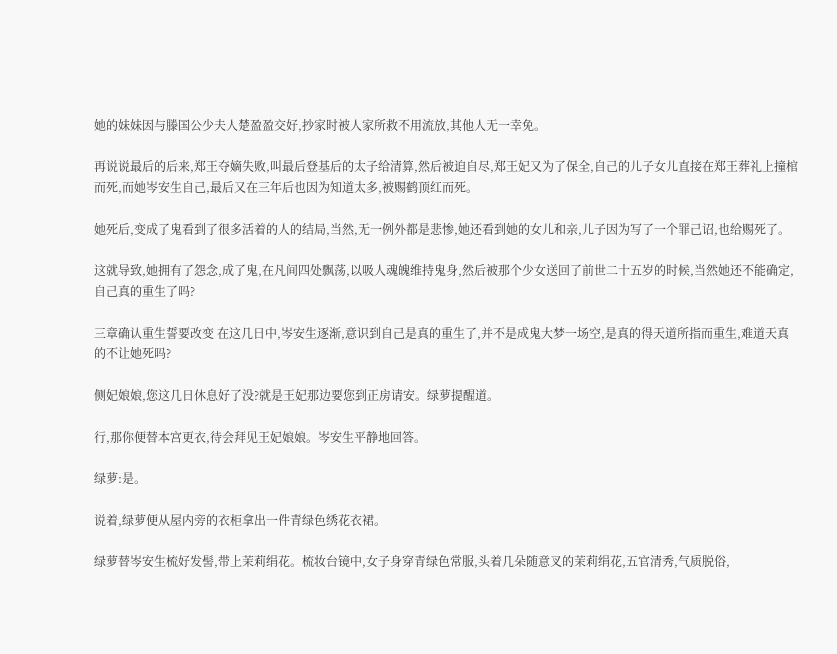她的妹妹因与滕国公少夫人楚盈盈交好,抄家时被人家所救不用流放,其他人无一幸免。

再说说最后的后来,郑王夺嫡失败,叫最后登基后的太子给清算,然后被迫自尽,郑王妃又为了保全,自己的儿子女儿直接在郑王葬礼上撞棺而死,而她岑安生自己,最后又在三年后也因为知道太多,被赐鹤顶红而死。

她死后,变成了鬼看到了很多活着的人的结局,当然,无一例外都是悲惨,她还看到她的女儿和亲,儿子因为写了一个罪己诏,也给赐死了。

这就导致,她拥有了怨念,成了鬼,在凡间四处飘荡,以吸人魂魄维持鬼身,然后被那个少女送回了前世二十五岁的时候,当然她还不能确定,自己真的重生了吗?

三章确认重生誓要改变 在这几日中,岑安生逐渐,意识到自己是真的重生了,并不是成鬼大梦一场空,是真的得天道所指而重生,难道天真的不让她死吗?

侧妃娘娘,您这几日休息好了没?就是王妃那边要您到正房请安。绿萝提醒道。

行,那你便替本宫更衣,待会拜见王妃娘娘。岑安生平静地回答。

绿萝:是。

说着,绿萝便从屋内旁的衣柜拿出一件青绿色绣花衣裙。

绿萝替岑安生梳好发髻,带上茉莉绢花。梳妆台镜中,女子身穿青绿色常服,头着几朵随意叉的茉莉绢花,五官清秀,气质脱俗,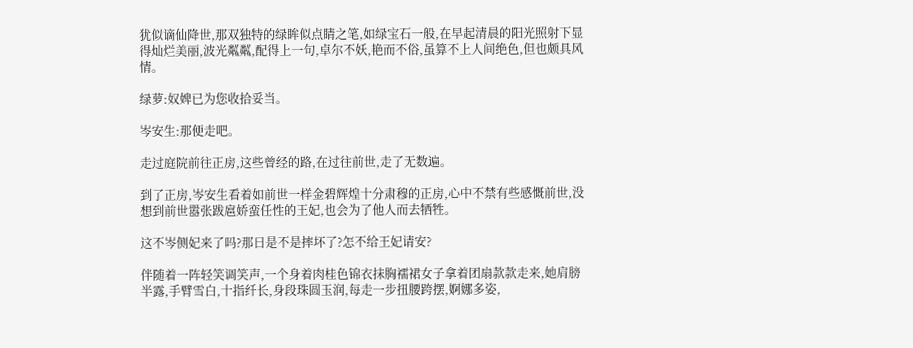犹似谪仙降世,那双独特的绿眸似点睛之笔,如绿宝石一般,在早起清晨的阳光照射下显得灿烂美丽,波光粼粼,配得上一句,卓尔不妖,艳而不俗,虽算不上人间绝色,但也颇具风情。

绿萝:奴婢已为您收拾妥当。

岑安生:那便走吧。

走过庭院前往正房,这些曾经的路,在过往前世,走了无数遍。

到了正房,岑安生看着如前世一样金碧辉煌十分肃穆的正房,心中不禁有些感慨前世,没想到前世嚣张跋扈娇蛮任性的王妃,也会为了他人而去牺牲。

这不岑侧妃来了吗?那日是不是摔坏了?怎不给王妃请安?

伴随着一阵轻笑调笑声,一个身着肉桂色锦衣抹胸襦裙女子拿着团扇款款走来,她肩膀半露,手臂雪白,十指纤长,身段珠圆玉润,每走一步扭腰跨摆,婀娜多姿,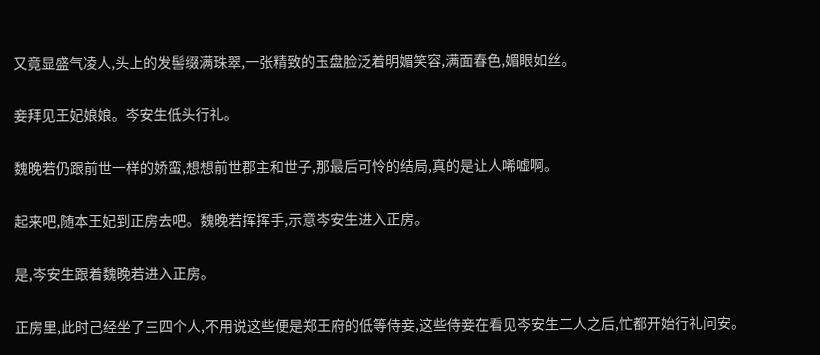又竟显盛气凌人,头上的发髻缀满珠翠,一张精致的玉盘脸泛着明媚笑容,满面春色,媚眼如丝。

妾拜见王妃娘娘。岑安生低头行礼。

魏晚若仍跟前世一样的娇蛮,想想前世郡主和世子,那最后可怜的结局,真的是让人唏嘘啊。

起来吧,随本王妃到正房去吧。魏晚若挥挥手,示意岑安生进入正房。

是,岑安生跟着魏晚若进入正房。

正房里,此时己经坐了三四个人,不用说这些便是郑王府的低等侍妾,这些侍妾在看见岑安生二人之后,忙都开始行礼问安。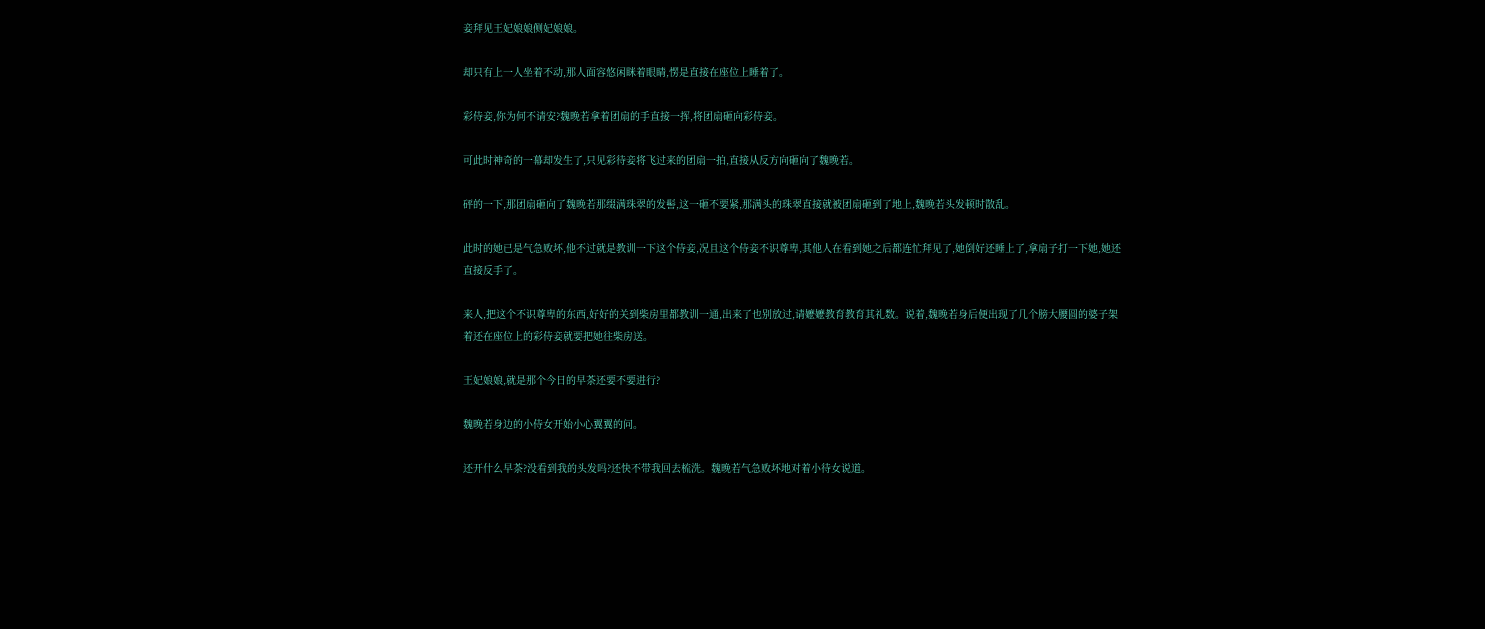妾拜见王妃娘娘侧妃娘娘。

却只有上一人坐着不动,那人面容悠闲眯着眼睛,愣是直接在座位上睡着了。

彩侍妾,你为何不请安?魏晚若拿着团扇的手直接一挥,将团扇砸向彩侍妾。

可此时神奇的一幕却发生了,只见彩待妾将飞过来的团扇一拍,直接从反方向砸向了魏晚若。

砰的一下,那团扇砸向了魏晚若那缀满珠翠的发髻,这一砸不要紧,那满头的珠翠直接就被团扇砸到了地上,魏晚若头发顿时散乱。

此时的她已是气急败坏,他不过就是教训一下这个侍妾,况且这个侍妾不识尊卑,其他人在看到她之后都连忙拜见了,她倒好还睡上了,拿扇子打一下她,她还直接反手了。

来人,把这个不识尊卑的东西,好好的关到柴房里都教训一通,出来了也别放过,请嬷嬷教育教育其礼数。说着,魏晚若身后便出现了几个膀大腰圆的婆子架着还在座位上的彩侍妾就要把她往柴房送。

王妃娘娘,就是那个今日的早茶还要不要进行?

魏晚若身边的小侍女开始小心翼翼的问。

还开什么早茶?没看到我的头发吗?还快不带我回去梳洗。魏晚若气急败坏地对着小待女说道。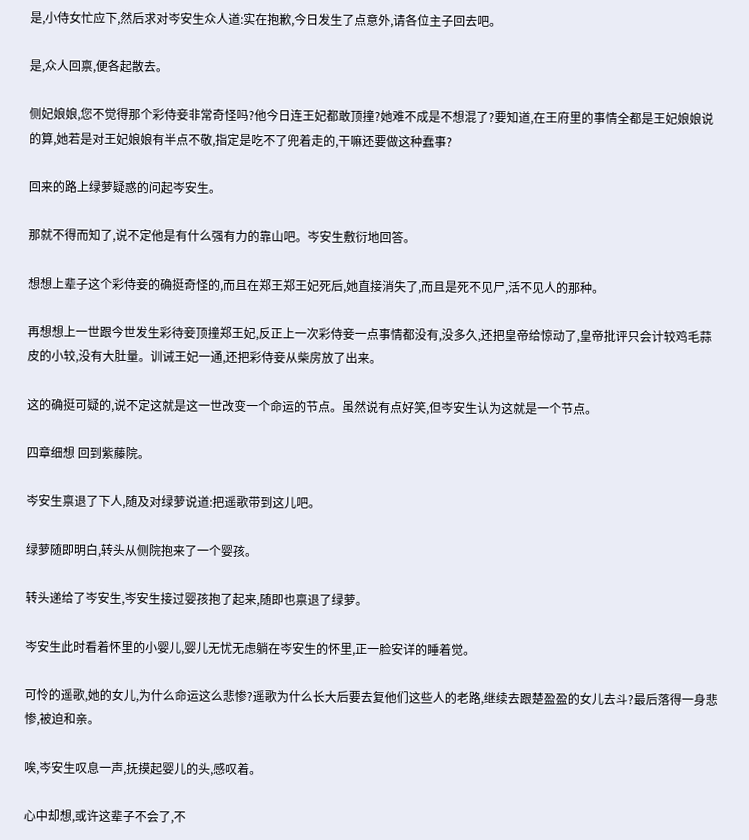是,小侍女忙应下,然后求对岑安生众人道:实在抱歉,今日发生了点意外,请各位主子回去吧。

是,众人回禀,便各起散去。

侧妃娘娘,您不觉得那个彩侍妾非常奇怪吗?他今日连王妃都敢顶撞?她难不成是不想混了?要知道,在王府里的事情全都是王妃娘娘说的算,她若是对王妃娘娘有半点不敬,指定是吃不了兜着走的,干嘛还要做这种蠢事?

回来的路上绿萝疑惑的问起岑安生。

那就不得而知了,说不定他是有什么强有力的靠山吧。岑安生敷衍地回答。

想想上辈子这个彩侍妾的确挺奇怪的,而且在郑王郑王妃死后,她直接消失了,而且是死不见尸,活不见人的那种。

再想想上一世跟今世发生彩待妾顶撞郑王妃,反正上一次彩侍妾一点事情都没有,没多久,还把皇帝给惊动了,皇帝批评只会计较鸡毛蒜皮的小较,没有大肚量。训诫王妃一通,还把彩侍妾从柴房放了出来。

这的确挺可疑的,说不定这就是这一世改变一个命运的节点。虽然说有点好笑,但岑安生认为这就是一个节点。

四章细想 回到紫藤院。

岑安生禀退了下人,随及对绿萝说道:把遥歌带到这儿吧。

绿萝随即明白,转头从侧院抱来了一个婴孩。

转头递给了岑安生,岑安生接过婴孩抱了起来,随即也禀退了绿萝。

岑安生此时看着怀里的小婴儿,婴儿无忧无虑躺在岑安生的怀里,正一脸安详的睡着觉。

可怜的遥歌,她的女儿,为什么命运这么悲惨?遥歌为什么长大后要去复他们这些人的老路,继续去跟楚盈盈的女儿去斗?最后落得一身悲惨,被迫和亲。

唉,岑安生叹息一声,抚摸起婴儿的头,感叹着。

心中却想,或许这辈子不会了,不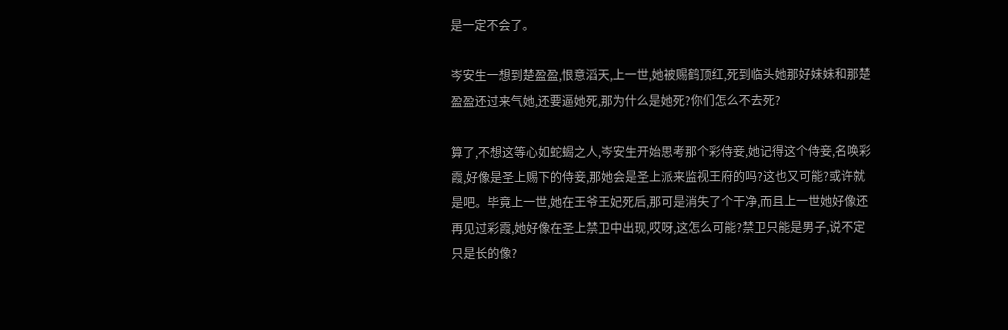是一定不会了。

岑安生一想到楚盈盈,恨意滔天,上一世,她被赐鹤顶红,死到临头她那好妹妹和那楚盈盈还过来气她,还要逼她死,那为什么是她死?你们怎么不去死?

算了,不想这等心如蛇蝎之人,岑安生开始思考那个彩侍妾,她记得这个侍妾,名唤彩霞,好像是圣上赐下的侍妾,那她会是圣上派来监视王府的吗?这也又可能?或许就是吧。毕竟上一世,她在王爷王妃死后,那可是消失了个干净,而且上一世她好像还再见过彩霞,她好像在圣上禁卫中出现,哎呀,这怎么可能?禁卫只能是男子,说不定只是长的像?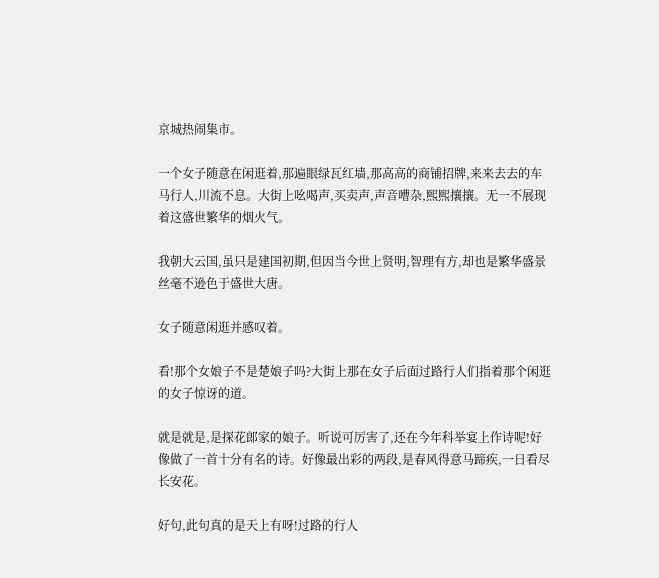京城热闹集市。

一个女子随意在闲逛着,那遍眼绿瓦红墙,那高高的商铺招牌,来来去去的车马行人,川流不息。大街上吆喝声,买卖声,声音嘈杂,熙熙攘攘。无一不展现着这盛世繁华的烟火气。

我朝大云国,虽只是建国初期,但因当今世上贤明,智理有方,却也是繁华盛景丝毫不逊色于盛世大唐。

女子随意闲逛并感叹着。

看!那个女娘子不是楚娘子吗?大街上那在女子后面过路行人们指着那个闲逛的女子惊讶的道。

就是就是,是探花郎家的娘子。听说可厉害了,还在今年科举宴上作诗呢!好像做了一首十分有名的诗。好像最出彩的两段,是春风得意马蹄疾,一日看尽长安花。

好句,此句真的是天上有呀!过路的行人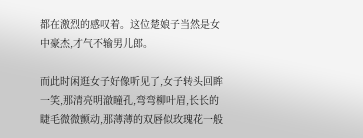都在激烈的感叹着。这位楚娘子当然是女中豪杰,才气不输男儿郎。

而此时闲逛女子好像听见了,女子转头回眸一笑,那清亮明澈瞳孔,弯弯柳叶眉,长长的睫毛微微颤动,那薄薄的双唇似玫瑰花一般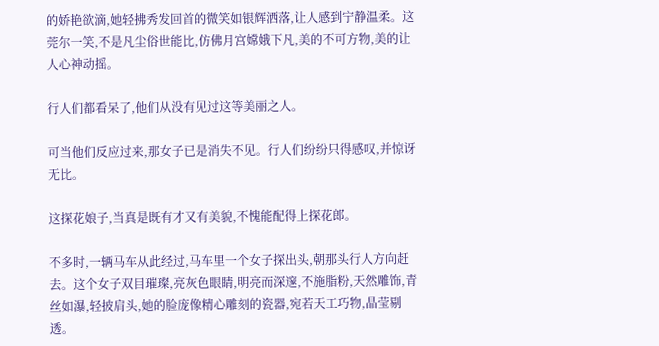的娇艳欲滴,她轻拂秀发回首的微笑如银辉洒落,让人感到宁静温柔。这莞尔一笑,不是凡尘俗世能比,仿佛月宫嫦娥下凡,美的不可方物,美的让人心神动摇。

行人们都看呆了,他们从没有见过这等美丽之人。

可当他们反应过来,那女子已是消失不见。行人们纷纷只得感叹,并惊讶无比。

这探花娘子,当真是既有才又有美貌,不愧能配得上探花郎。

不多时,一辆马车从此经过,马车里一个女子探出头,朝那头行人方向赶去。这个女子双目璀璨,亮灰色眼睛,明亮而深邃,不施脂粉,天然雕饰,青丝如瀑,轻披肩头,她的脸庞像精心雕刻的瓷器,宛若天工巧物,晶莹剔透。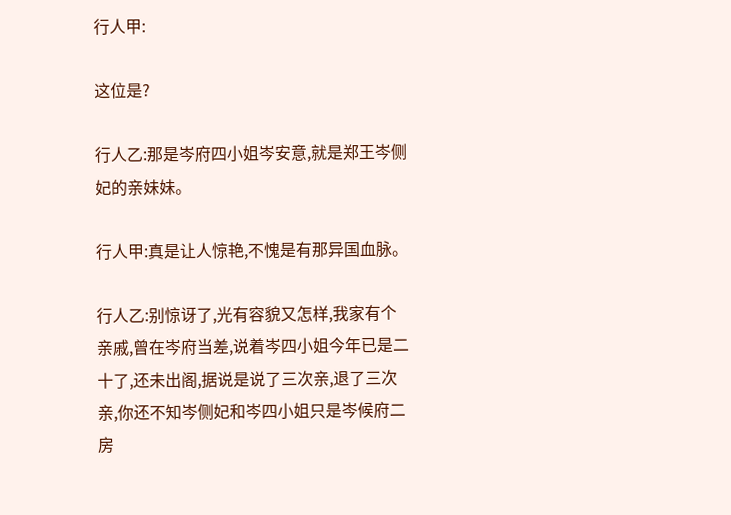行人甲:

这位是?

行人乙:那是岑府四小姐岑安意,就是郑王岑侧妃的亲妹妹。

行人甲:真是让人惊艳,不愧是有那异国血脉。

行人乙:别惊讶了,光有容貌又怎样,我家有个亲戚,曾在岑府当差,说着岑四小姐今年已是二十了,还未出阁,据说是说了三次亲,退了三次亲,你还不知岑侧妃和岑四小姐只是岑候府二房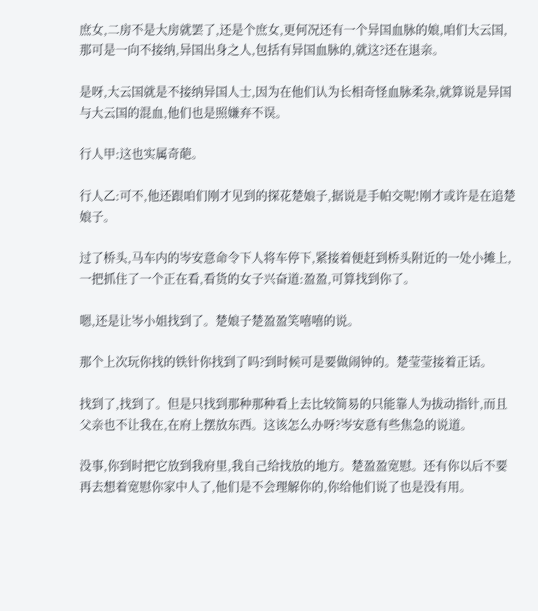庶女,二房不是大房就罢了,还是个庶女,更何况还有一个异国血脉的娘,咱们大云国,那可是一向不接纳,异国出身之人,包括有异国血脉的,就这?还在退亲。

是呀,大云国就是不接纳异国人士,因为在他们认为长相奇怪血脉柔杂,就算说是异国与大云国的混血,他们也是照嫌弃不误。

行人甲:这也实属奇葩。

行人乙:可不,他还跟咱们刚才见到的探花楚娘子,据说是手帕交呢!刚才或许是在追楚娘子。

过了桥头,马车内的岑安意命令下人将车停下,紧接着便赶到桥头附近的一处小摊上,一把抓住了一个正在看,看货的女子兴奋道:盈盈,可算找到你了。

嗯,还是让岑小姐找到了。楚娘子楚盈盈笑嘻嘻的说。

那个上次玩你找的铁针你找到了吗?到时候可是要做闹钟的。楚莹莹接着正话。

找到了,找到了。但是只找到那种那种看上去比较简易的只能靠人为拔动指针,而且父亲也不让我在,在府上摆放东西。这该怎么办呀?岑安意有些焦急的说道。

没事,你到时把它放到我府里,我自己给找放的地方。楚盈盈宽慰。还有你以后不要再去想着宽慰你家中人了,他们是不会理解你的,你给他们说了也是没有用。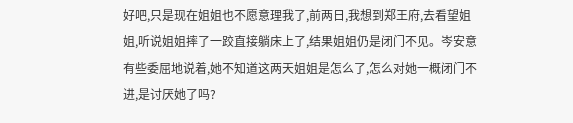好吧,只是现在姐姐也不愿意理我了,前两日,我想到郑王府,去看望姐姐,听说姐姐摔了一跤直接躺床上了,结果姐姐仍是闭门不见。岑安意有些委屈地说着,她不知道这两天姐姐是怎么了,怎么对她一概闭门不进,是讨厌她了吗?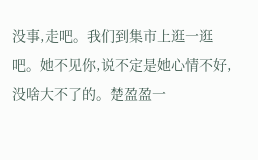没事,走吧。我们到集市上逛一逛吧。她不见你,说不定是她心情不好,没啥大不了的。楚盈盈一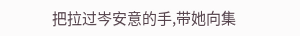把拉过岑安意的手,带她向集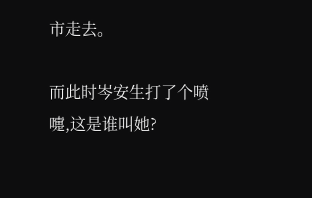市走去。

而此时岑安生打了个喷嚏,这是谁叫她?